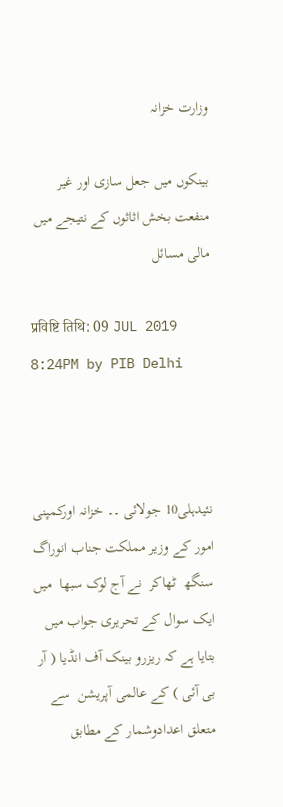وزارت خزانہ

بینکوں میں جعل سازی اور غیر منفعت بخش اثاثوں کے نتیجے میں مالی مسائل

प्रविष्टि तिथि: 09 JUL 2019 8:24PM by PIB Delhi



نئیدہلی10 جولائی ۔۔ خزانہ اورکمپنی امور کے وزیر مملکت جناب انوراگ سنگھ  ٹھاکر  نے آج لوک سبھا  میں  ایک سوال کے تحریری جواب میں بتایا ہے کہ ریزرو بینک آف انڈیا ( آر بی آئی ) کے عالمی آپریشن  سے متعلق اعدادوشمار کے مطابق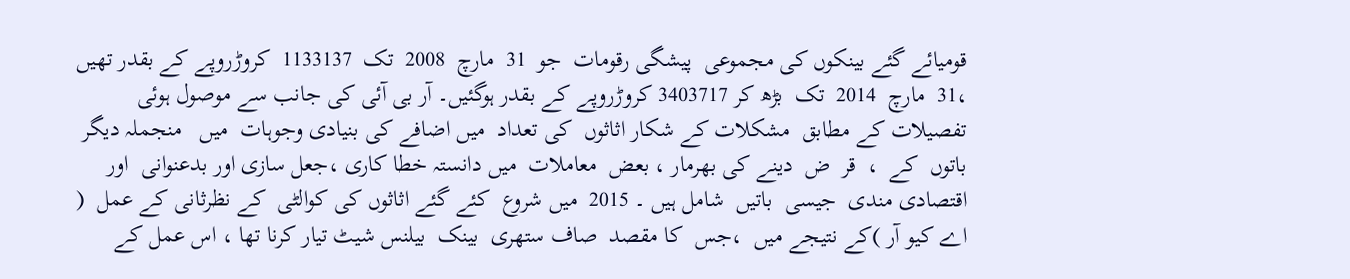قومیائے گئے بینکوں کی مجموعی  پیشگی رقومات  جو  31  مارچ  2008  تک  1133137  کروڑروپے کے بقدر تھیں ،31  مارچ  2014  تک  بڑھ کر 3403717 کروڑروپے کے بقدر ہوگئیں۔ آر بی آئی کی جانب سے موصول ہوئی تفصیلات کے مطابق  مشکلات کے شکار اثاثوں  کی تعداد  میں اضافے کی بنیادی وجوہات  میں   منجملہ دیگر باتوں  کے  ،  قر  ض  دینے کی بھرمار ، بعض  معاملات  میں دانستہ خطا کاری ،جعل سازی اور بدعنوانی  اور اقتصادی مندی  جیسی  باتیں  شامل ہیں ۔ 2015  میں شروع  کئے گئے اثاثوں کی کوالٹی  کے نظرثانی کے عمل  ( اے کیو آر )کے نتیجے میں  ،جس  کا مقصد  صاف ستھری  بینک  بیلنس شیٹ تیار کرنا تھا ، اس عمل کے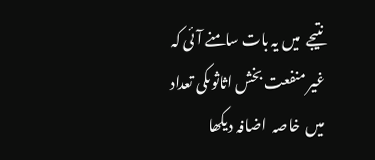نتیجے  میں یہ بات سامنے آئی کہ غیر منفعت بخش اثاثوںکی تعداد  میں  خاصہ  اضافہ دیکھا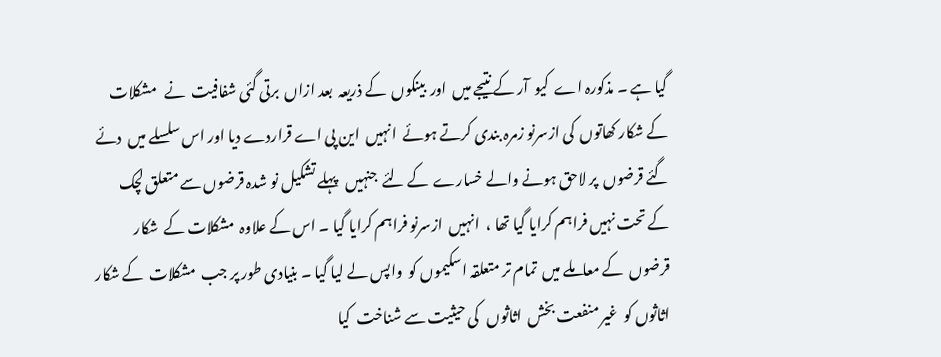گیا ہے ۔ مذکورہ اے  کیو  آر کے نتیجے میں  اور  بینکوں  کے ذریعہ  بعد ازاں  برتی گئی شفافیت  نے   مشکلات کے شکار کھاتوں  کی ازسرنو زمرہ بندی کرتے ہوئے  انہیں  این پی اے قراردے دیا اور اس سلسلے میں  دئے گئے قرضوں  پر لاحق ہونے والے خسارے  کے لئے  جنہیں   پہلے تشکیل نو شدہ قرضوں سے متعلق لچک  کے تحت نہیں فراہم کرایا گیا تھا ،  انہیں  ازسرنو فراہم کرایا گیا ۔ اس کے علاوہ  مشکلات کے  شکار قرضوں  کے معاملے میں  تمام تر متعلقہ اسکیموں کو  واپس لے لیا گیا ۔ بنیادی طور پر جب  مشکلات  کے شکار اثاثوں کو  غیر منفعت بخش  اثاثوں   کی حیثیت سے شناخت  کیا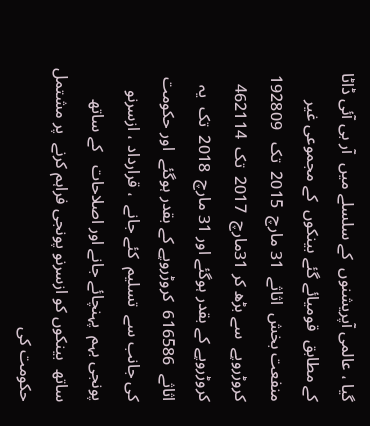گیا ، عالمی آپریشنوں  کے سلسلے میں  آر بی آئی ڈاٹا کے مطابق  قومیائے گئے بینکوں  کے مجموعی غیر منفعت بخش  اثاثے  31 مارچ  2015  تک   192809  کروڑروپے  سے بڑھ کر 31مارچ  2017  تک  462114 کروڑروپے کے بقدر ہوگئے اور 31 مارچ  2018  تک  یہ اثاثے  616586  کروڑروپے کے بقدر ہوگئے  اور حکومت کی جانب سے  تسلیم  کئے جانے  ، قرارداد ، ازسرنو پونجی بہم  پہنچائے جانے اور اصلاحات   کے ساتھ ساتھ  بینکوں کو ازسرنو پونجی فراہم کرنے  پر مشتمل حکومت کی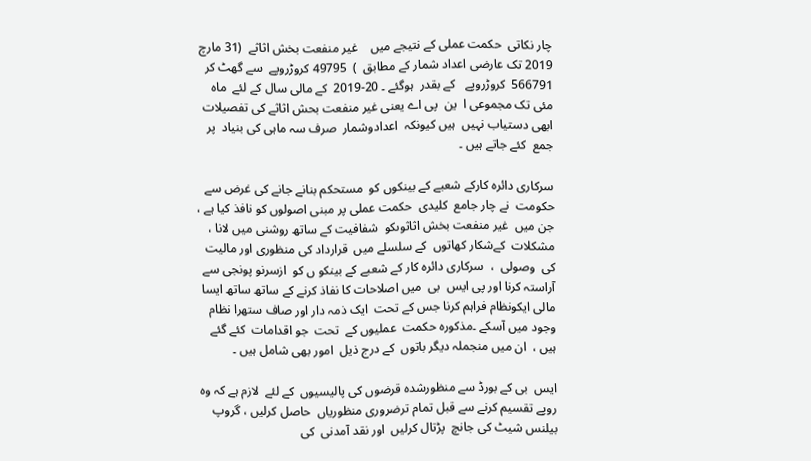چار نکاتی  حکمت عملی کے نتیجے میں    غیر منفعت بخش اثاثے  (31 مارچ  2019 تک عارضی اعداد شمار کے مطابق  )  49795 کروڑروپے  سے گھٹ کر 566791  کروڑروپے   کے بقدر  ہوگئے ۔ 20-2019  کے مالی سال کے لئے  ماہ مئی تک مجموعی ا  ین  پی اے یعنی غیر منفعت بحش اثاثے کی تفصیلات ابھی دستیاب نہیں  ہیں کیونکہ  اعدادوشمار  صرف سہ ماہی کی بنیاد  پر جمع  کئے جاتے ہیں ۔

سرکاری دائرہ کارکے شعبے کے بینکوں کو  مستحکم بنانے جانے کی غرض سے حکومت  نے چار جامع  کلیدی  حکمت عملی پر مبنی اصولوں کو نافذ کیا ہے ، جن میں  غیر منفعت بخش اثاثوںکو  شفافیت کے ساتھ روشنی میں لانا ،  مشکلات  کےشکار کھاتوں  کے سلسلے میں  قرارداد کی منظوری اور مالیت کی  وصولی  ،  سرکاری دائرہ کار کے شعبے کے بینکو ں کو  ازسرنو پونجی سے آراستہ کرنا اور پی ایس  بی  میں اصلاحات کا نفاذ کرنے کے ساتھ ساتھ ایسا مالی ایکونظام فراہم کرنا جس کے تحت  ایک ذمہ دار اور صاف ستھرا نظام وجود میں آسکے ۔مذکورہ حکمت  عملیوں کے  تحت  جو اقدامات  کئے گئے ہیں ،  ان میں منجملہ دیگر باتوں  کے درج ذیل  امور بھی شامل ہیں ۔

ایس  بی کے بورڈ سے منظورشدہ قرضوں کی پالیسیوں  کے لئے  لازم ہے کہ وہ روپے تقسیم کرنے سے قبل تمام ترضروری منظوریاں  حاصل کرلیں ، گروپ بیلنس شیٹ کی جانچ  پڑتال کرلیں  اور نقد آمدنی  کی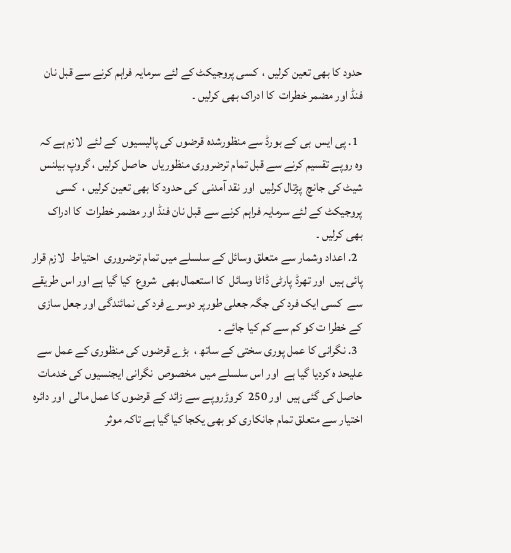حدود کا بھی تعین کرلیں ،  کسی پروجیکٹ کے لئے سرمایہ فراہم کرنے سے قبل نان فنڈ اور مضمر خطرات  کا ادراک بھی کرلیں ۔

  1. پی ایس  بی کے بورڈ سے منظورشدہ قرضوں کی پالیسیوں  کے لئے  لازم ہے کہ وہ روپے تقسیم کرنے سے قبل تمام ترضروری منظوریاں  حاصل کرلیں ، گروپ بیلنس شیٹ کی جانچ  پڑتال کرلیں  اور نقد آمدنی  کی حدود کا بھی تعین کرلیں ،  کسی پروجیکٹ کے لئے سرمایہ فراہم کرنے سے قبل نان فنڈ اور مضمر خطرات  کا ادراک بھی کرلیں ۔
  2. اعداد وشمار سے متعلق وسائل کے سلسلے میں تمام ترضروری  احتیاط   لازم قرار پائی ہیں  اور تھرڈ پارٹی ڈاٹا وسائل  کا استعمال بھی  شروع  کیا گیا ہے اور اس طریقے سے  کسی ایک فرد کی جگہ جعلی طورپر دوسرے فرد کی نمائندگی اور جعل سازی کے خطرا ت کو کم سے کم کیا جائے ۔
  3. نگرانی کا عمل پوری سختی کے ساتھ ،  بڑے قرضوں کی منظوری کے عمل سے علیحد ہ کردیا گیا ہے  اور اس سلسلے میں  مخصوص  نگرانی ایجنسیوں کی خدمات حاصل کی گئی ہیں  اور 250  کروڑروپے سے زائد کے قرضوں کا عمل مالی  اور دائرہ اختیار سے متعلق تمام جانکاری کو بھی یکجا کیا گیا ہے تاکہ موثر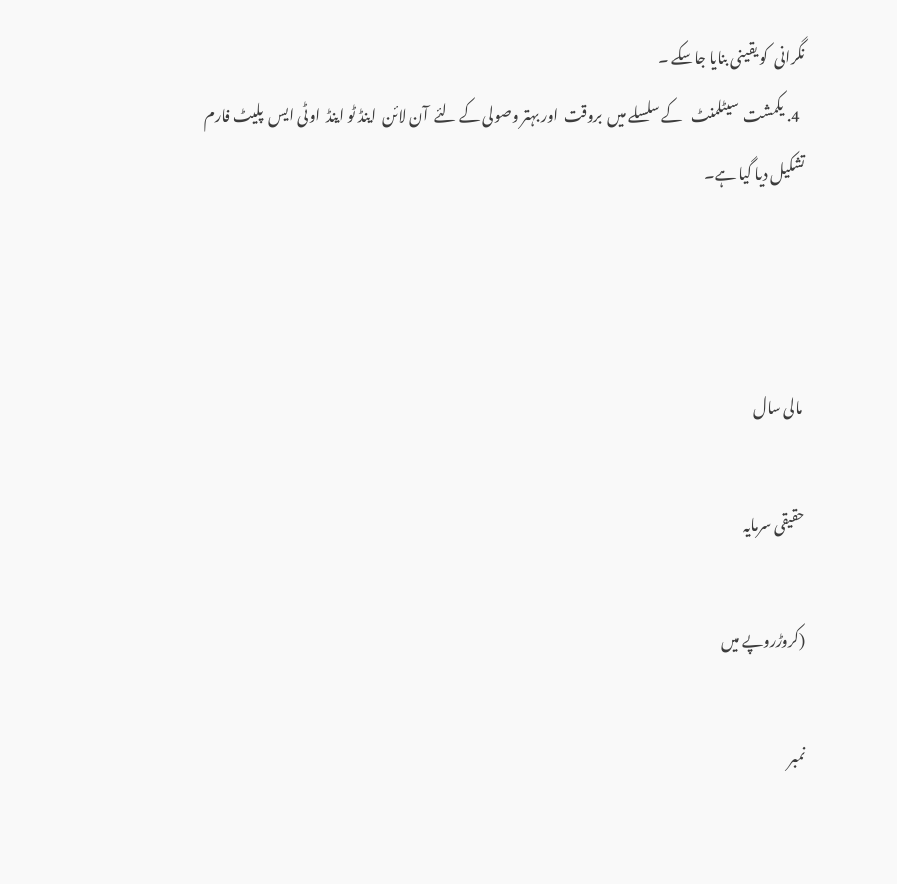نگرانی  کو یقینی بنایا جاسکے ۔
  4. یکمشت  سیٹلمنٹ   کے سلسلے میں  بروقت  اور بہتر وصولی کے لئے  آن لائن  اینڈ ٹو اینڈ  اوٹی ایس  پلیٹ فارم تشکیل دیا گیا ہے۔



 مالی سال

حقیقی سرمایہ

(کروڑروپے میں

نمبر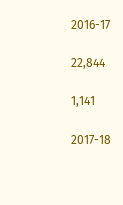2016-17

22,844

1,141

2017-18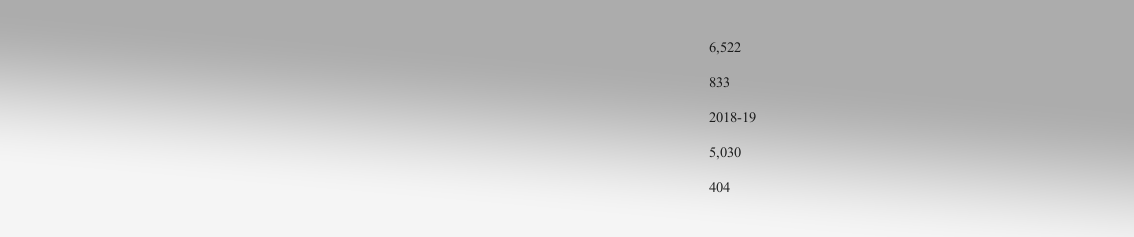6,522

833

2018-19

5,030

404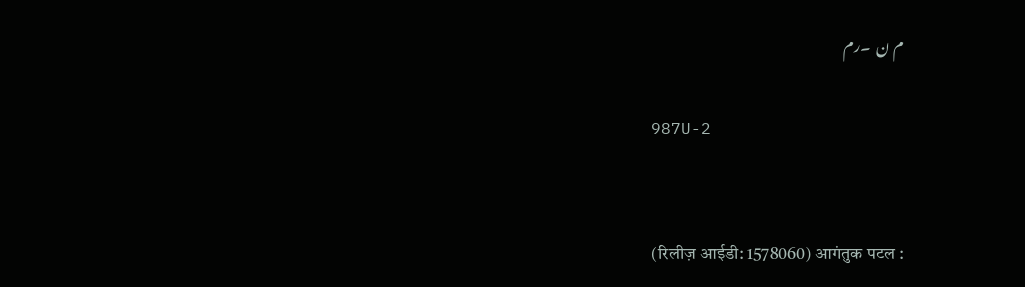م ن  ۔رم

987U-2


(रिलीज़ आईडी: 1578060) आगंतुक पटल :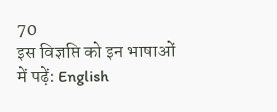70
इस विज्ञप्ति को इन भाषाओं में पढ़ें: English